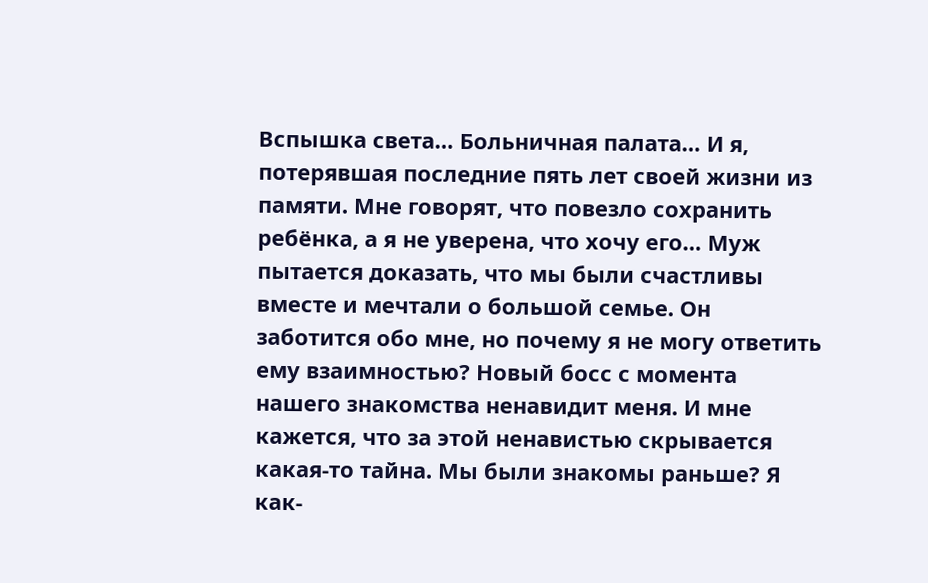Вспышка света… Больничная палата… И я, потерявшая последние пять лет своей жизни из памяти. Мне говорят, что повезло сохранить ребёнка, а я не уверена, что хочу его… Муж пытается доказать, что мы были счастливы вместе и мечтали о большой семье. Он заботится обо мне, но почему я не могу ответить ему взаимностью? Новый босс с момента нашего знакомства ненавидит меня. И мне кажется, что за этой ненавистью скрывается какая-то тайна. Мы были знакомы раньше? Я как-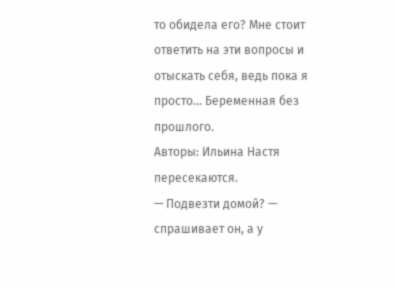то обидела его? Мне стоит ответить на эти вопросы и отыскать себя, ведь пока я просто… Беременная без прошлого.
Авторы: Ильина Настя
пересекаются.
— Подвезти домой? — спрашивает он, а у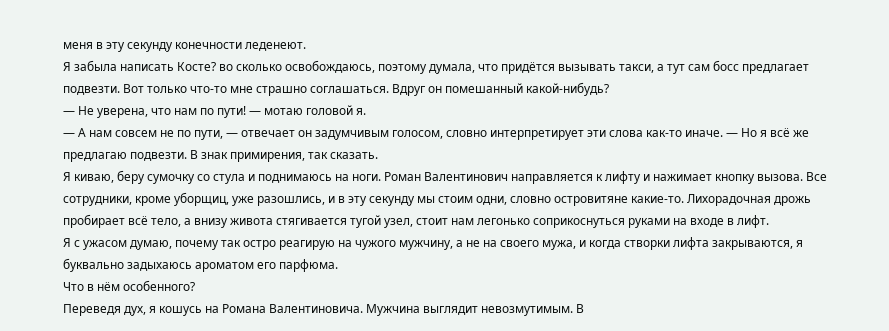меня в эту секунду конечности леденеют.
Я забыла написать Косте? во сколько освобождаюсь, поэтому думала, что придётся вызывать такси, а тут сам босс предлагает подвезти. Вот только что-то мне страшно соглашаться. Вдруг он помешанный какой-нибудь?
— Не уверена, что нам по пути! — мотаю головой я.
— А нам совсем не по пути, — отвечает он задумчивым голосом, словно интерпретирует эти слова как-то иначе. — Но я всё же предлагаю подвезти. В знак примирения, так сказать.
Я киваю, беру сумочку со стула и поднимаюсь на ноги. Роман Валентинович направляется к лифту и нажимает кнопку вызова. Все сотрудники, кроме уборщиц, уже разошлись, и в эту секунду мы стоим одни, словно островитяне какие-то. Лихорадочная дрожь пробирает всё тело, а внизу живота стягивается тугой узел, стоит нам легонько соприкоснуться руками на входе в лифт.
Я с ужасом думаю, почему так остро реагирую на чужого мужчину, а не на своего мужа, и когда створки лифта закрываются, я буквально задыхаюсь ароматом его парфюма.
Что в нём особенного?
Переведя дух, я кошусь на Романа Валентиновича. Мужчина выглядит невозмутимым. В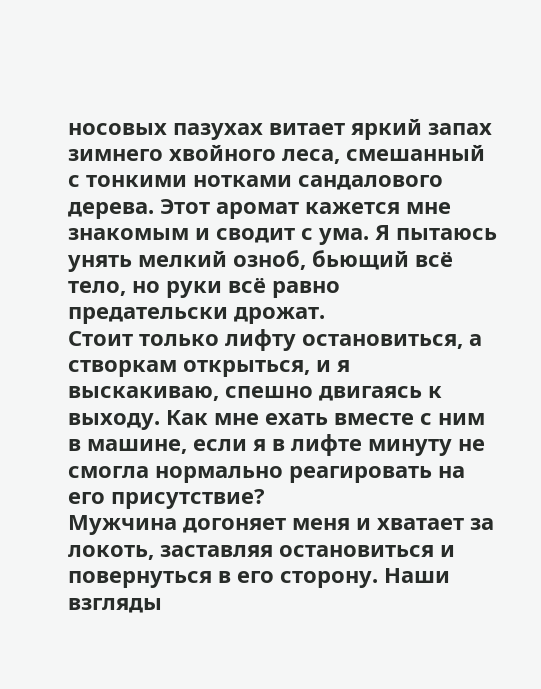носовых пазухах витает яркий запах зимнего хвойного леса, смешанный с тонкими нотками сандалового дерева. Этот аромат кажется мне знакомым и сводит с ума. Я пытаюсь унять мелкий озноб, бьющий всё тело, но руки всё равно предательски дрожат.
Стоит только лифту остановиться, а створкам открыться, и я выскакиваю, спешно двигаясь к выходу. Как мне ехать вместе с ним в машине, если я в лифте минуту не смогла нормально реагировать на его присутствие?
Мужчина догоняет меня и хватает за локоть, заставляя остановиться и повернуться в его сторону. Наши взгляды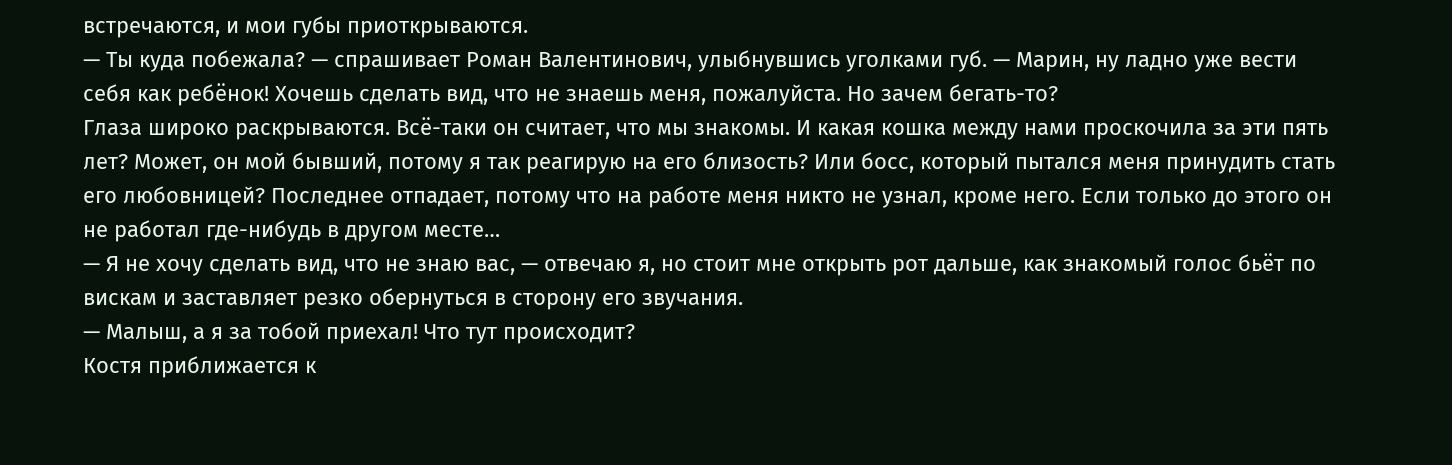встречаются, и мои губы приоткрываются.
— Ты куда побежала? — спрашивает Роман Валентинович, улыбнувшись уголками губ. — Марин, ну ладно уже вести себя как ребёнок! Хочешь сделать вид, что не знаешь меня, пожалуйста. Но зачем бегать-то?
Глаза широко раскрываются. Всё-таки он считает, что мы знакомы. И какая кошка между нами проскочила за эти пять лет? Может, он мой бывший, потому я так реагирую на его близость? Или босс, который пытался меня принудить стать его любовницей? Последнее отпадает, потому что на работе меня никто не узнал, кроме него. Если только до этого он не работал где-нибудь в другом месте…
— Я не хочу сделать вид, что не знаю вас, — отвечаю я, но стоит мне открыть рот дальше, как знакомый голос бьёт по вискам и заставляет резко обернуться в сторону его звучания.
— Малыш, а я за тобой приехал! Что тут происходит?
Костя приближается к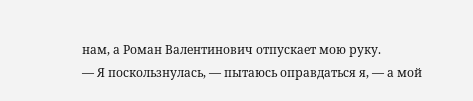нам, а Роман Валентинович отпускает мою руку.
— Я поскользнулась, — пытаюсь оправдаться я, — а мой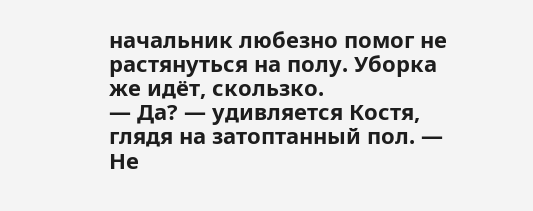начальник любезно помог не растянуться на полу. Уборка же идёт, скользко.
— Да? — удивляется Костя, глядя на затоптанный пол. — Не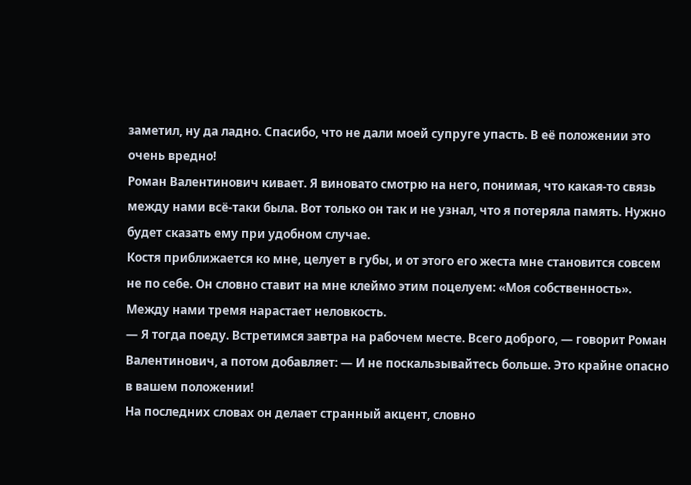заметил, ну да ладно. Спасибо, что не дали моей супруге упасть. В её положении это очень вредно!
Роман Валентинович кивает. Я виновато смотрю на него, понимая, что какая-то связь между нами всё-таки была. Вот только он так и не узнал, что я потеряла память. Нужно будет сказать ему при удобном случае.
Костя приближается ко мне, целует в губы, и от этого его жеста мне становится совсем не по себе. Он словно ставит на мне клеймо этим поцелуем: «Моя собственность».
Между нами тремя нарастает неловкость.
— Я тогда поеду. Встретимся завтра на рабочем месте. Всего доброго, — говорит Роман Валентинович, а потом добавляет: — И не поскальзывайтесь больше. Это крайне опасно в вашем положении!
На последних словах он делает странный акцент, словно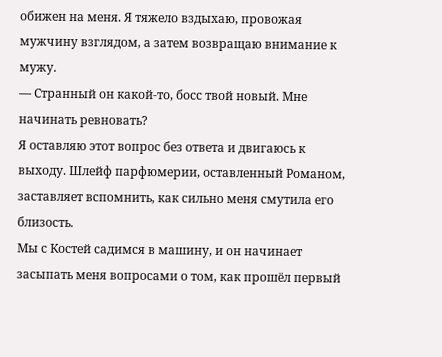обижен на меня. Я тяжело вздыхаю, провожая мужчину взглядом, а затем возвращаю внимание к мужу.
— Странный он какой-то, босс твой новый. Мне начинать ревновать?
Я оставляю этот вопрос без ответа и двигаюсь к выходу. Шлейф парфюмерии, оставленный Романом, заставляет вспомнить, как сильно меня смутила его близость.
Мы с Костей садимся в машину, и он начинает засыпать меня вопросами о том, как прошёл первый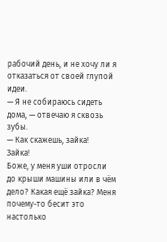рабочий день, и не хочу ли я отказаться от своей глупой идеи.
— Я не собираюсь сидеть дома, — отвечаю я сквозь зубы.
— Как скажешь, зайка!
Зайка!
Боже, у меня уши отросли до крыши машины или в чём дело? Какая ещё зайка? Меня почему-то бесит это настолько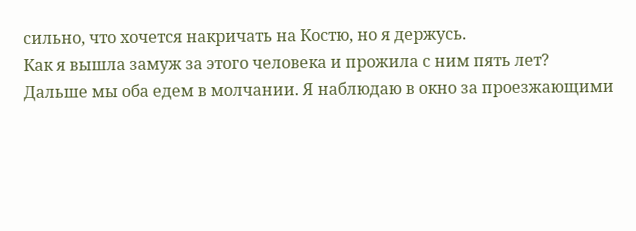сильно, что хочется накричать на Костю, но я держусь.
Как я вышла замуж за этого человека и прожила с ним пять лет?
Дальше мы оба едем в молчании. Я наблюдаю в окно за проезжающими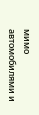мимо автомобилями и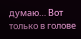думаю… Вот только в голове